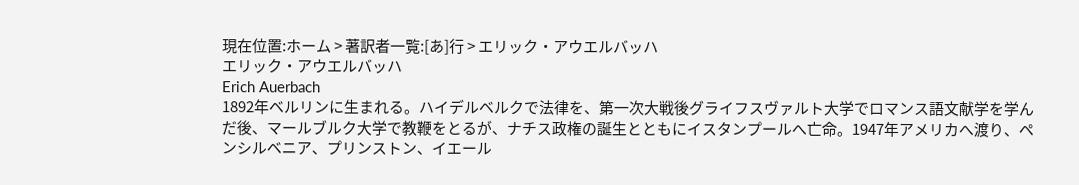現在位置:ホーム > 著訳者一覧:[あ]行 > エリック・アウエルバッハ
エリック・アウエルバッハ
Erich Auerbach
1892年ベルリンに生まれる。ハイデルベルクで法律を、第一次大戦後グライフスヴァルト大学でロマンス語文献学を学んだ後、マールブルク大学で教鞭をとるが、ナチス政権の誕生とともにイスタンプールへ亡命。1947年アメリカへ渡り、ペンシルベニア、プリンストン、イエール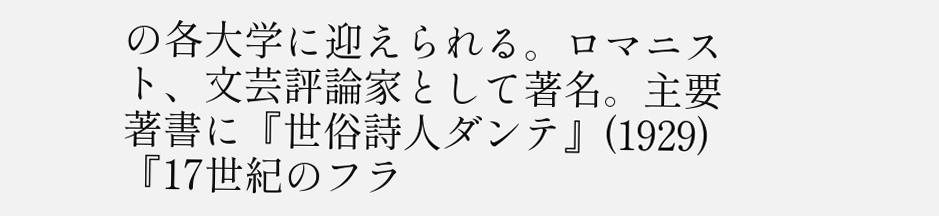の各大学に迎えられる。ロマニスト、文芸評論家として著名。主要著書に『世俗詩人ダンテ』(1929)『17世紀のフラ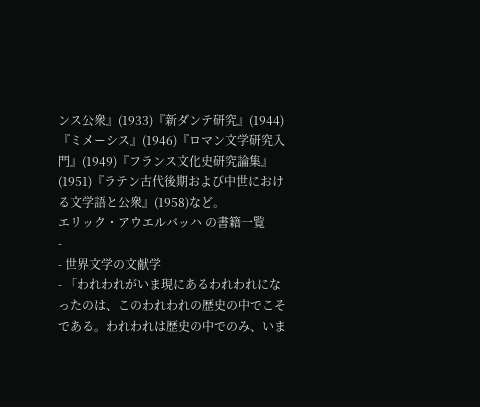ンス公衆』(1933)『新ダンテ研究』(1944)『ミメーシス』(1946)『ロマン文学研究入門』(1949)『フランス文化史研究論集』(1951)『ラテン古代後期および中世における文学語と公衆』(1958)など。
エリック・アウエルバッハ の書籍一覧
-
- 世界文学の文献学
- 「われわれがいま現にあるわれわれになったのは、このわれわれの歴史の中でこそである。われわれは歴史の中でのみ、いま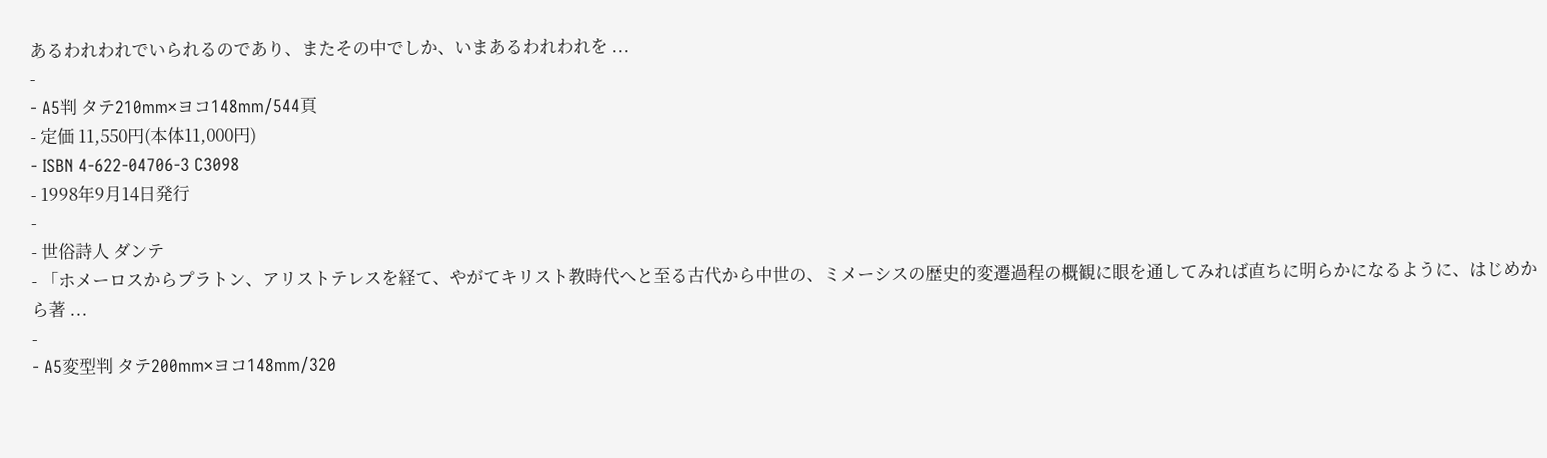あるわれわれでいられるのであり、またその中でしか、いまあるわれわれを ...
-
- A5判 タテ210mm×ヨコ148mm/544頁
- 定価 11,550円(本体11,000円)
- ISBN 4-622-04706-3 C3098
- 1998年9月14日発行
-
- 世俗詩人 ダンテ
- 「ホメーロスからプラトン、アリストテレスを経て、やがてキリスト教時代へと至る古代から中世の、ミメーシスの歴史的変遷過程の概観に眼を通してみれば直ちに明らかになるように、はじめから著 ...
-
- A5変型判 タテ200mm×ヨコ148mm/320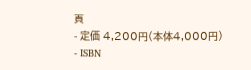頁
- 定価 4,200円(本体4,000円)
- ISBN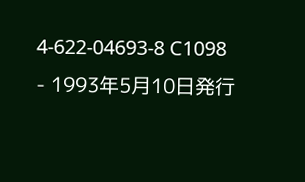4-622-04693-8 C1098
- 1993年5月10日発行